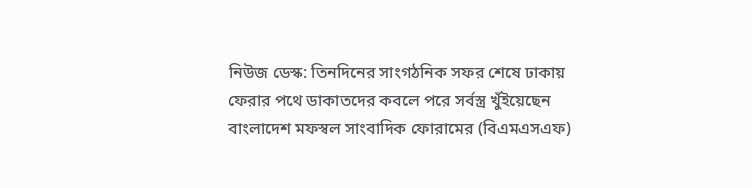নিউজ ডেস্ক: তিনদিনের সাংগঠনিক সফর শেষে ঢাকায় ফেরার পথে ডাকাতদের কবলে পরে সর্বস্ত্র খুঁইয়েছেন বাংলাদেশ মফস্বল সাংবাদিক ফোরামের (বিএমএসএফ)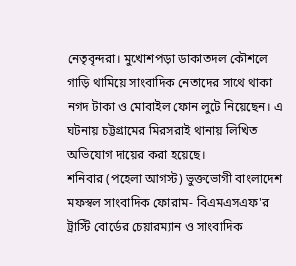নেতৃবৃন্দরা। মুখোশপড়া ডাকাতদল কৌশলে গাড়ি থামিয়ে সাংবাদিক নেতাদের সাথে থাকা নগদ টাকা ও মোবাইল ফোন লুটে নিয়েছেন। এ ঘটনায় চট্টগ্রামের মিরসরাই থানায় লিখিত অভিযোগ দায়ের করা হয়েছে।
শনিবার (পহেলা আগস্ট) ভুক্তভোগী বাংলাদেশ মফস্বল সাংবাদিক ফোরাম- বিএমএসএফ'র ট্রাস্টি বোর্ডের চেয়ারম্যান ও সাংবাদিক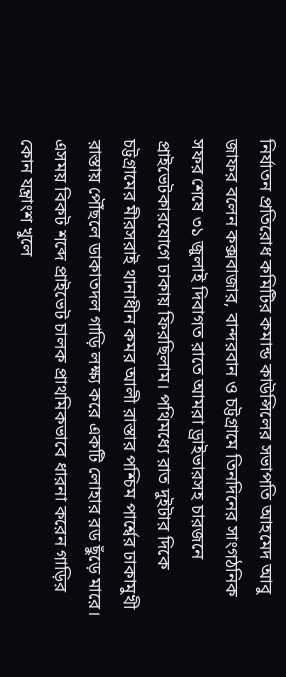নির্যাতন প্রতিরোধ কমিটির কমান্ড কাউন্সিলের সভাপতি আহমেদ আবু জাফর বলেন কক্সবাজার, বান্দরবান ও চট্টগ্রামে তিনদিনের সাংগঠনিক সফর শেষে ৩১ জুলাই দিবাগত রাতে আমরা ড্রাইভারসহ চারজনে প্রাইভেটকারযোগে ঢাকায় ফিরছিলাম। পথিমধ্যে রাত দুইটার দিকে চট্টগ্রামের মীরসরাই থানাধীন কমর আলী রাস্তার পশ্চিম পার্শ্বের ঢাকামুখী রাস্তায় পৌঁছলে ডাকাতদল গাড়ি লক্ষ্য করে একটি লোহার রড ছুঁড়ে মারে। এসময় বিকট শব্দে প্রাইভেট চালক প্রাথমিকভাবে ধারনা করেন গাড়ির কোন যন্ত্রাংশ খুলে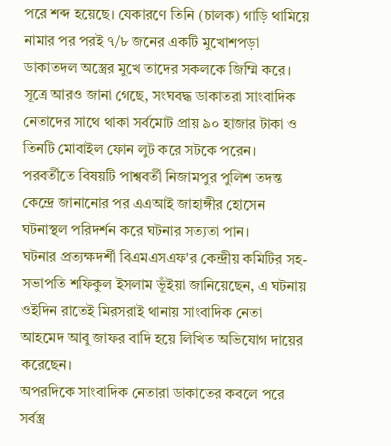পরে শব্দ হয়েছে। যেকারণে তিনি (চালক) গাড়ি থামিয়ে নামার পর পরই ৭/৮ জনের একটি মুখোশপড়া ডাকাতদল অস্ত্রের মুখে তাদের সকলকে জিম্মি করে।
সূত্রে আরও জানা গেছে, সংঘবদ্ধ ডাকাতরা সাংবাদিক নেতাদের সাথে থাকা সর্বমোট প্রায় ৯০ হাজার টাকা ও তিনটি মোবাইল ফোন লুট করে সটকে পরেন। পরবর্তীতে বিষয়টি পাশ্ববর্তী নিজামপুর পুলিশ তদন্ত কেন্দ্রে জানানোর পর এএআই জাহাঙ্গীর হোসেন ঘটনাস্থল পরিদর্শন করে ঘটনার সত্যতা পান।
ঘটনার প্রত্যক্ষদর্শী বিএমএসএফ'র কেন্দ্রীয় কমিটির সহ-সভাপতি শফিকুল ইসলাম ভূঁইয়া জানিয়েছেন, এ ঘটনায় ওইদিন রাতেই মিরসরাই থানায় সাংবাদিক নেতা আহমেদ আবু জাফর বাদি হয়ে লিখিত অভিযোগ দায়ের করেছেন।
অপরদিকে সাংবাদিক নেতারা ডাকাতের কবলে পরে সর্বস্ত্র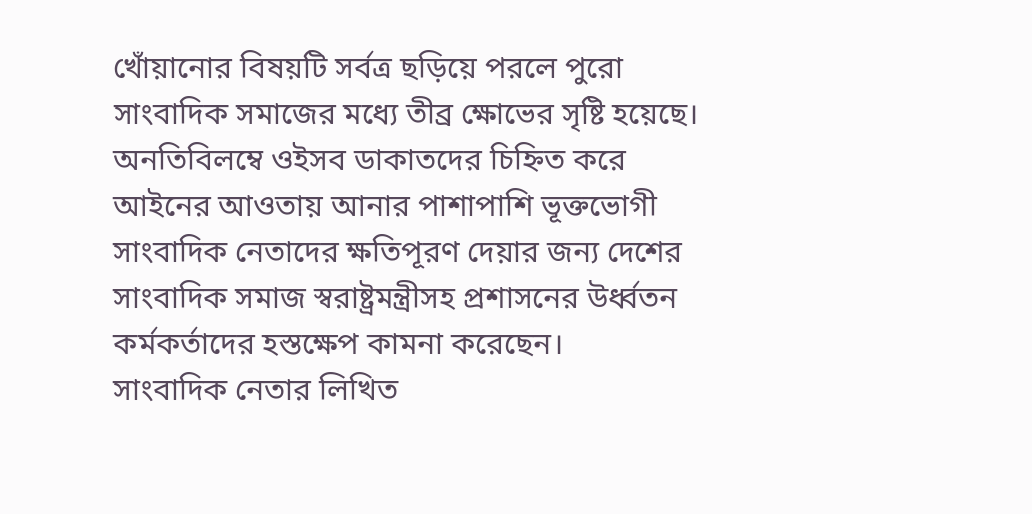খোঁয়ানোর বিষয়টি সর্বত্র ছড়িয়ে পরলে পুরো সাংবাদিক সমাজের মধ্যে তীব্র ক্ষোভের সৃষ্টি হয়েছে।
অনতিবিলম্বে ওইসব ডাকাতদের চিহ্নিত করে আইনের আওতায় আনার পাশাপাশি ভূক্তভোগী সাংবাদিক নেতাদের ক্ষতিপূরণ দেয়ার জন্য দেশের সাংবাদিক সমাজ স্বরাষ্ট্রমন্ত্রীসহ প্রশাসনের উর্ধ্বতন কর্মকর্তাদের হস্তক্ষেপ কামনা করেছেন।
সাংবাদিক নেতার লিখিত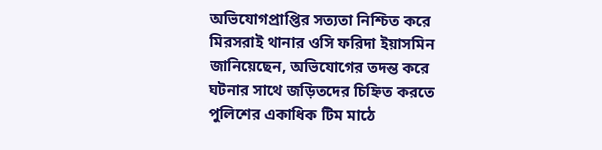অভিযোগপ্রাপ্তির সত্যতা নিশ্চিত করে মিরসরাই থানার ওসি ফরিদা ইয়াসমিন জানিয়েছেন, অভিযোগের তদন্ত করে ঘটনার সাথে জড়িতদের চিহ্নিত করতে পুলিশের একাধিক টিম মাঠে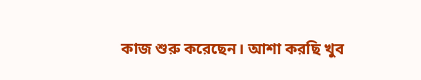কাজ শুরু করেছেন। আশা করছি খুব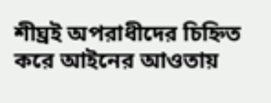শীঘ্রই অপরাধীদের চিহ্নিত করে আইনের আওতায়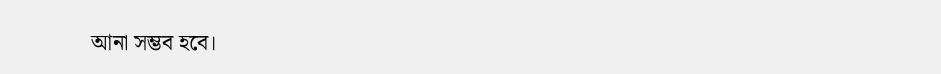আনা সম্ভব হবে।